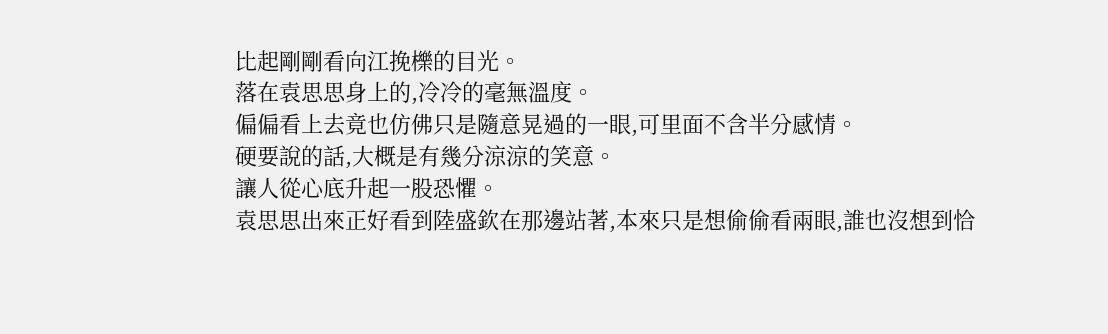比起剛剛看向江挽櫟的目光。
落在袁思思身上的,冷冷的毫無溫度。
偏偏看上去竟也仿佛只是隨意晃過的一眼,可里面不含半分感情。
硬要說的話,大概是有幾分涼涼的笑意。
讓人從心底升起一股恐懼。
袁思思出來正好看到陸盛欽在那邊站著,本來只是想偷偷看兩眼,誰也沒想到恰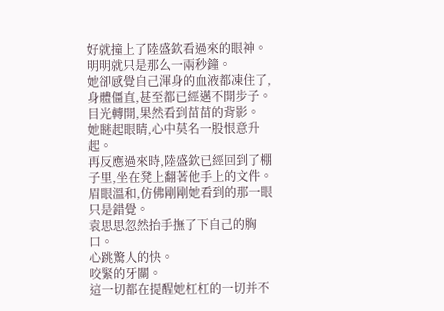好就撞上了陸盛欽看過來的眼神。
明明就只是那么一兩秒鐘。
她卻感覺自己渾身的血液都凍住了,身體僵直,甚至都已經邁不開步子。
目光轉開,果然看到苗苗的背影。
她瞇起眼睛,心中莫名一股恨意升起。
再反應過來時,陸盛欽已經回到了棚子里,坐在凳上翻著他手上的文件。
眉眼溫和,仿佛剛剛她看到的那一眼只是錯覺。
袁思思忽然抬手撫了下自己的胸口。
心跳驚人的快。
咬緊的牙關。
這一切都在提醒她杠杠的一切并不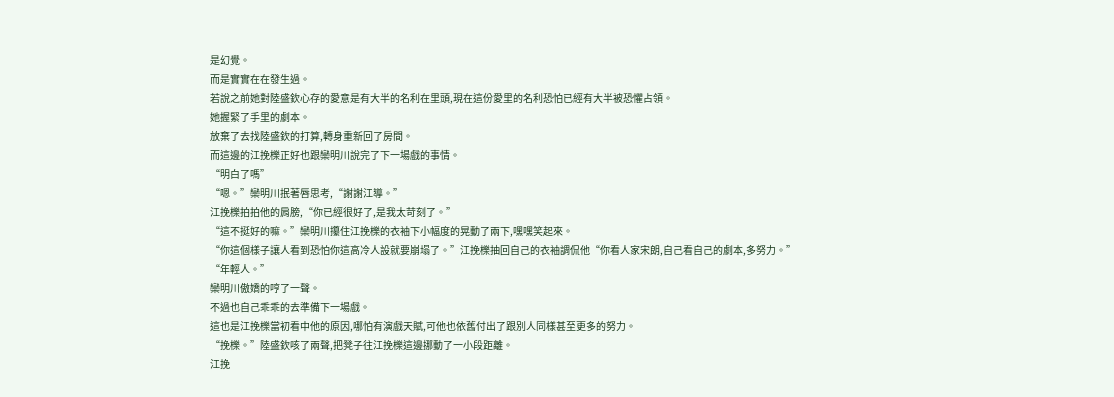是幻覺。
而是實實在在發生過。
若說之前她對陸盛欽心存的愛意是有大半的名利在里頭,現在這份愛里的名利恐怕已經有大半被恐懼占領。
她握緊了手里的劇本。
放棄了去找陸盛欽的打算,轉身重新回了房間。
而這邊的江挽櫟正好也跟欒明川說完了下一場戲的事情。
“明白了嗎”
“嗯。”欒明川抿著唇思考,“謝謝江導。”
江挽櫟拍拍他的肩膀,“你已經很好了,是我太苛刻了。”
“這不挺好的嘛。”欒明川攥住江挽櫟的衣袖下小幅度的晃動了兩下,嘿嘿笑起來。
“你這個樣子讓人看到恐怕你這高冷人設就要崩塌了。”江挽櫟抽回自己的衣袖調侃他“你看人家宋朗,自己看自己的劇本,多努力。”
“年輕人。”
欒明川傲嬌的哼了一聲。
不過也自己乖乖的去準備下一場戲。
這也是江挽櫟當初看中他的原因,哪怕有演戲天賦,可他也依舊付出了跟別人同樣甚至更多的努力。
“挽櫟。”陸盛欽咳了兩聲,把凳子往江挽櫟這邊挪動了一小段距離。
江挽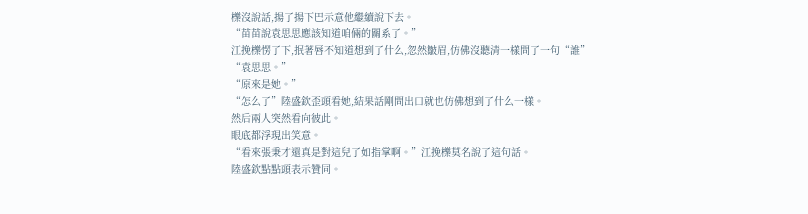櫟沒說話,揚了揚下巴示意他繼續說下去。
“苗苗說袁思思應該知道咱倆的關系了。”
江挽櫟愣了下,抿著唇不知道想到了什么,忽然皺眉,仿佛沒聽清一樣問了一句“誰”
“袁思思。”
“原來是她。”
“怎么了”陸盛欽歪頭看她,結果話剛問出口就也仿佛想到了什么一樣。
然后兩人突然看向彼此。
眼底都浮現出笑意。
“看來張秉才還真是對這兒了如指掌啊。”江挽櫟莫名說了這句話。
陸盛欽點點頭表示贊同。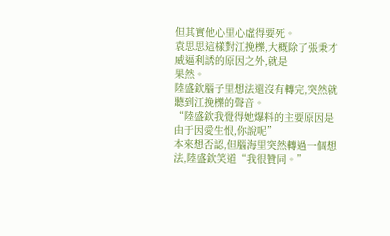但其實他心里心虛得要死。
袁思思這樣對江挽櫟,大概除了張秉才威逼利誘的原因之外,就是
果然。
陸盛欽腦子里想法還沒有轉完,突然就聽到江挽櫟的聲音。
“陸盛欽我覺得她爆料的主要原因是由于因愛生恨,你說呢”
本來想否認,但腦海里突然轉過一個想法,陸盛欽笑道“我很贊同。”